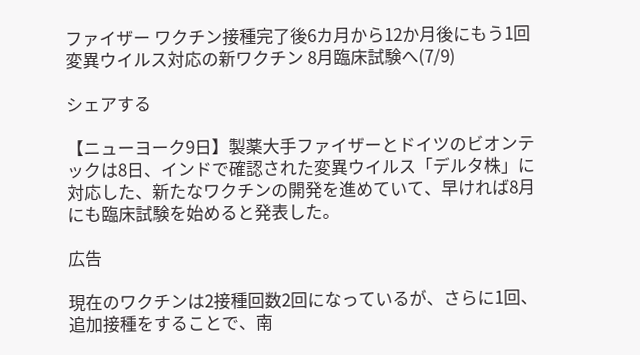ファイザー ワクチン接種完了後6カ月から12か月後にもう1回 変異ウイルス対応の新ワクチン 8月臨床試験へ(7/9)

シェアする

【ニューヨーク9日】製薬大手ファイザーとドイツのビオンテックは8日、インドで確認された変異ウイルス「デルタ株」に対応した、新たなワクチンの開発を進めていて、早ければ8月にも臨床試験を始めると発表した。

広告

現在のワクチンは2接種回数2回になっているが、さらに1回、追加接種をすることで、南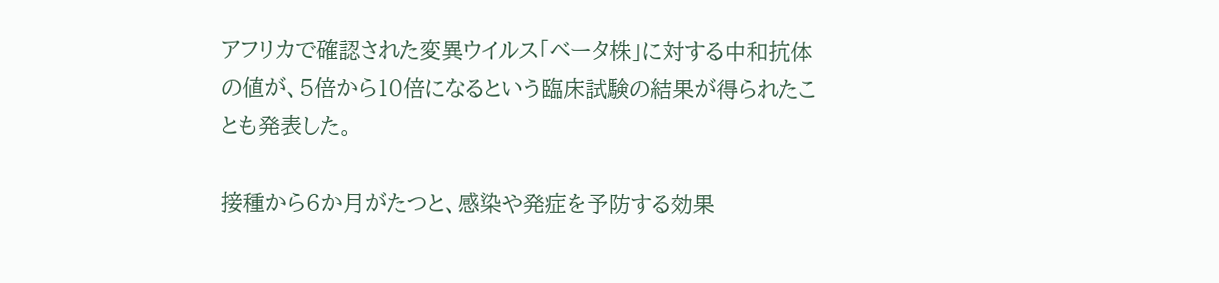アフリカで確認された変異ウイルス「ベータ株」に対する中和抗体の値が、5倍から10倍になるという臨床試験の結果が得られたことも発表した。

接種から6か月がたつと、感染や発症を予防する効果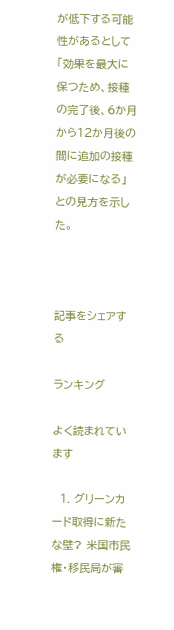が低下する可能性があるとして「効果を最大に保つため、接種の完了後、6か月から12か月後の間に追加の接種が必要になる」との見方を示した。



記事をシェアする

ランキング

よく読まれています

  1. グリーンカード取得に新たな壁? 米国市民権・移民局が審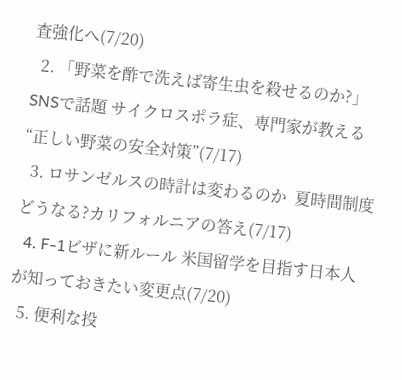査強化へ(7/20)
  2. 「野菜を酢で洗えば寄生虫を殺せるのか?」SNSで話題 サイクロスポラ症、専門家が教える“正しい野菜の安全対策”(7/17)
  3. ロサンゼルスの時計は変わるのか  夏時間制度どうなる?カリフォルニアの答え(7/17)
  4. F-1ビザに新ルール 米国留学を目指す日本人が知っておきたい変更点(7/20)
  5. 便利な投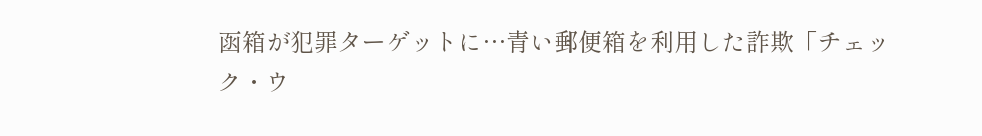函箱が犯罪ターゲットに…青い郵便箱を利用した詐欺「チェック・ウ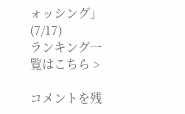ォッシング」(7/17)
ランキング一覧はこちら >

コメントを残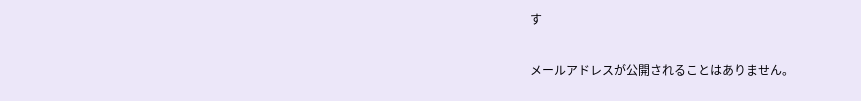す

メールアドレスが公開されることはありません。